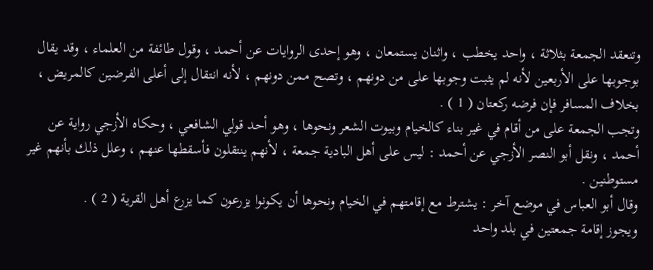وتنعقد الجمعة بثلاثة ، واحد يخطب ، واثنان يستمعان ، وهو إحدى الروايات عن أحمد ، وقول طائفة من العلماء ، وقد يقال بوجوبها على الأربعين لأنه لم يثبت وجوبها على من دونهم ، وتصح ممن دونهم ، لأنه انتقال إلى أعلى الفرضين كالمريض ، بخلاف المسافر فإن فرضه ركعتان ( 1 ) .
وتجب الجمعة على من أقام في غير بناء كالخيام وبيوت الشعر ونحوها ، وهو أحد قولي الشافعي ، وحكاه الأزجي رواية عن أحمد ، ونقل أبو النصر الأزجي عن أحمد : ليس على أهل البادية جمعة ، لأنهم ينتقلون فأسقطها عنهم ، وعلل ذلك بأنهم غير مستوطنين .
وقال أبو العباس في موضع آخر : يشترط مع إقامتهم في الخيام ونحوها أن يكونوا يزرعون كما يزرع أهل القرية ( 2 ) .
ويجوز إقامة جمعتين في بلد واحد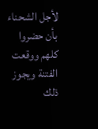لأجل الشحناء بأن حضروا كلهم ووقعت الفتنة ويجوز ذلك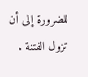للضرورة إلى أن تزول الفتنة .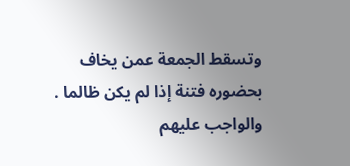وتسقط الجمعة عمن يخاف بحضوره فتنة إذا لم يكن ظالما .
والواجب عليهم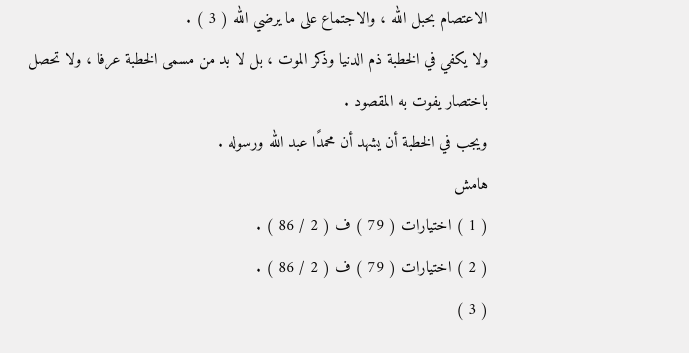الاعتصام بحبل الله ، والاجتماع على ما يرضي الله ( 3 ) .
ولا يكفي في الخطبة ذم الدنيا وذكر الموت ، بل لا بد من مسمى الخطبة عرفا ، ولا تحصل باختصار يفوت به المقصود .
ويجب في الخطبة أن يشهد أن محمدًا عبد الله ورسوله .
هامش
( 1 ) اختيارات ( 79 ) ف ( 2 / 86 ) .
( 2 ) اختيارات ( 79 ) ف ( 2 / 86 ) .
( 3 )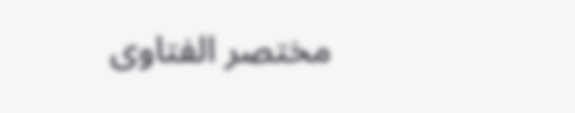مختصر الفتاوى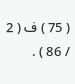( 75 ) ف ( 2 / 86 ) .